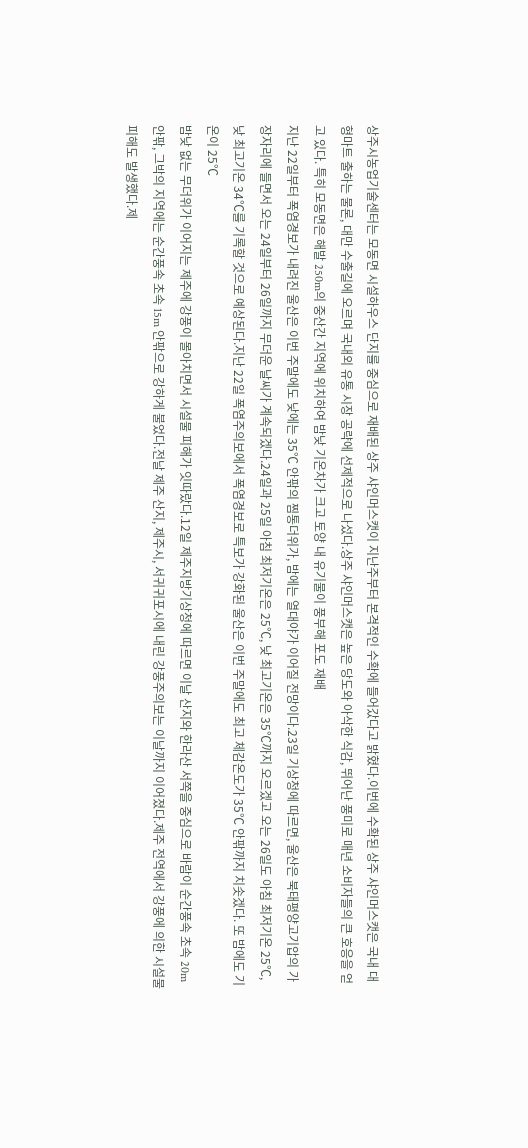상주시농업기술센터는 모동면 시설하우스 단지를 중심으로 재배된 상주 샤인머스캣이 지난주부터 본격적인 수확에 들어갔다고 밝혔다.이번에 수확된 상주 샤인머스캣은 국내 대형마트 출하는 물론, 대만 수출길에 오르며 국내외 유통 시장 공략에 선제적으로 나섰다.상주 샤인머스캣은 높은 당도와 아삭한 식감, 뛰어난 풍미로 매년 소비자들의 큰 호응을 얻고 있다. 특히 모동면은 해발 250m의 중산간 지역에 위치하여 밤낮 기온차가 크고 토양 내 유기물이 풍부해 포도 재배
지난 22일부터 폭염경보가 내려진 울산은 이번 주말에도 낮에는 35℃ 안팎의 찜통더위가, 밤에는 열대야가 이어질 전망이다.23일 기상청에 따르면, 울산은 북태평양고기압의 가장자리에 들면서 오는 24일부터 26일까지 무더운 날씨가 계속되겠다.24일과 25일 아침 최저기온은 25℃, 낮 최고기온은 35℃까지 오르겠고 오는 26일도 아침 최저기온 25℃, 낮 최고기온 34℃를 기록할 것으로 예상된다.지난 22일 폭염주의보에서 폭염경보로 특보가 강화된 울산은 이번 주말에도 최고 체감온도가 35℃ 안팎까지 치솟겠다. 또 밤에도 기온이 25℃
밤낮 없는 무더위가 이어지는 제주에 강풍이 몰아치면서 시설물 피해가 잇따랐다.12일 제주지방기상청에 따르면 이날 산지와 한라산 서쪽을 중심으로 바람이 순간풍속 초속 20m 안팎, 그박의 지역에는 순간풍속 초속 15m 안팎으로 강하게 불었다.전날 제주 산지, 제주시, 서귀귀포시에 내린 강풍주의보는 이날까지 이어졌다.제주 전역에서 강풍에 의한 시설물 피해도 발생했다.제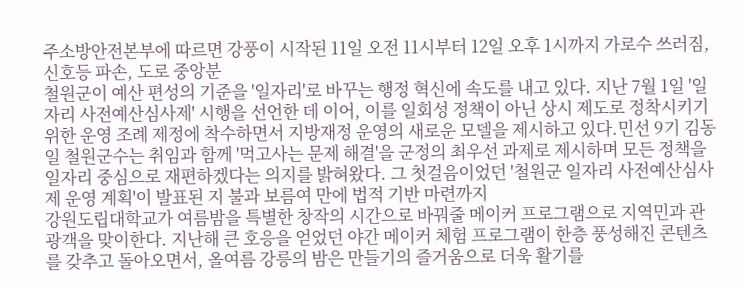주소방안전본부에 따르면 강풍이 시작된 11일 오전 11시부터 12일 오후 1시까지 가로수 쓰러짐, 신호등 파손, 도로 중앙분
철원군이 예산 편성의 기준을 '일자리'로 바꾸는 행정 혁신에 속도를 내고 있다. 지난 7월 1일 '일자리 사전예산심사제' 시행을 선언한 데 이어, 이를 일회성 정책이 아닌 상시 제도로 정착시키기 위한 운영 조례 제정에 착수하면서 지방재정 운영의 새로운 모델을 제시하고 있다.민선 9기 김동일 철원군수는 취임과 함께 '먹고사는 문제 해결'을 군정의 최우선 과제로 제시하며 모든 정책을 일자리 중심으로 재편하겠다는 의지를 밝혀왔다. 그 첫걸음이었던 '철원군 일자리 사전예산심사제 운영 계획'이 발표된 지 불과 보름여 만에 법적 기반 마련까지
강원도립대학교가 여름밤을 특별한 창작의 시간으로 바꿔줄 메이커 프로그램으로 지역민과 관광객을 맞이한다. 지난해 큰 호응을 얻었던 야간 메이커 체험 프로그램이 한층 풍성해진 콘텐츠를 갖추고 돌아오면서, 올여름 강릉의 밤은 만들기의 즐거움으로 더욱 활기를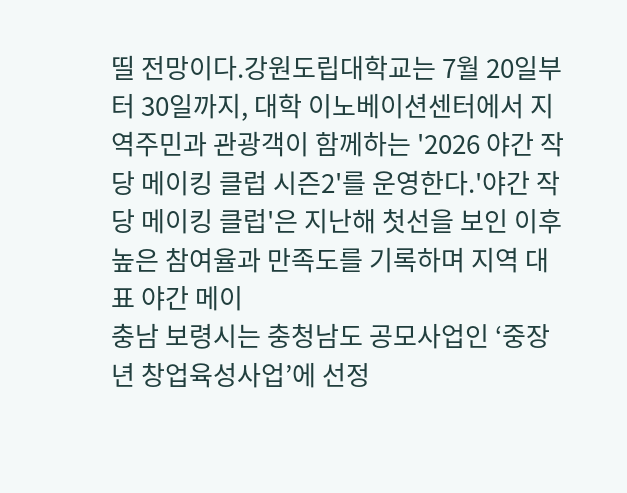띨 전망이다.강원도립대학교는 7월 20일부터 30일까지, 대학 이노베이션센터에서 지역주민과 관광객이 함께하는 '2026 야간 작당 메이킹 클럽 시즌2'를 운영한다.'야간 작당 메이킹 클럽'은 지난해 첫선을 보인 이후 높은 참여율과 만족도를 기록하며 지역 대표 야간 메이
충남 보령시는 충청남도 공모사업인 ‘중장년 창업육성사업’에 선정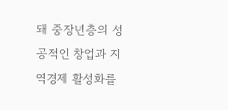돼 중장년층의 성공적인 창업과 지역경제 활성화를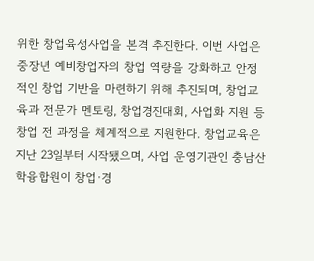위한 창업육성사업을 본격 추진한다. 이번 사업은 중장년 예비창업자의 창업 역량을 강화하고 안정적인 창업 기반을 마련하기 위해 추진되며, 창업교육과 전문가 멘토링, 창업경진대회, 사업화 지원 등 창업 전 과정을 체계적으로 지원한다. 창업교육은 지난 23일부터 시작됐으며, 사업 운영기관인 충남산학융합원이 창업·경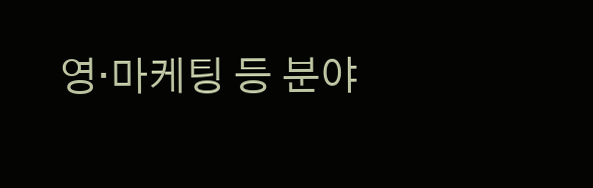영·마케팅 등 분야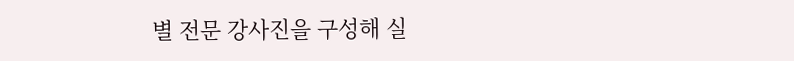별 전문 강사진을 구성해 실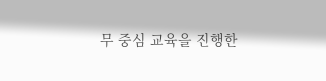무 중심 교육을 진행한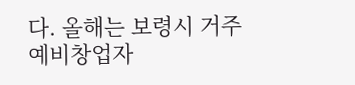다. 올해는 보령시 거주 예비창업자